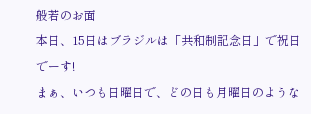般若のお面
本日、15日はブラジルは「共和制記念日」で祝日でーす!
まぁ、いつも日曜日で、どの日も月曜日のような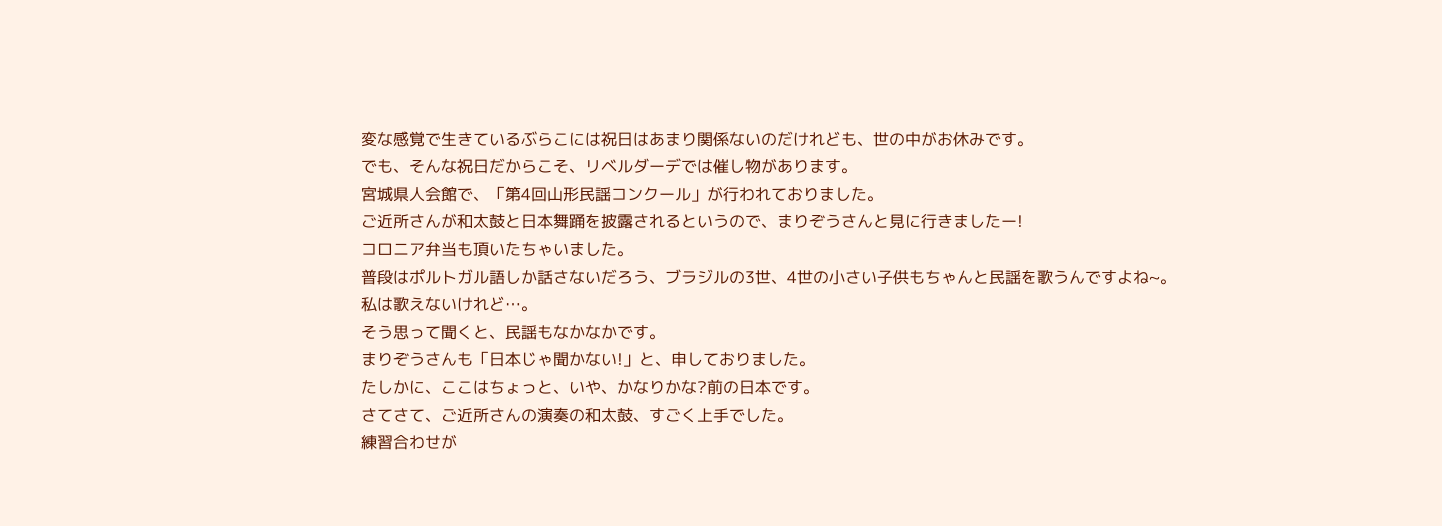変な感覚で生きているぶらこには祝日はあまり関係ないのだけれども、世の中がお休みです。
でも、そんな祝日だからこそ、リベルダーデでは催し物があります。
宮城県人会館で、「第4回山形民謡コンクール」が行われておりました。
ご近所さんが和太鼓と日本舞踊を披露されるというので、まりぞうさんと見に行きましたー!
コロニア弁当も頂いたちゃいました。
普段はポルトガル語しか話さないだろう、ブラジルの3世、4世の小さい子供もちゃんと民謡を歌うんですよね~。
私は歌えないけれど…。
そう思って聞くと、民謡もなかなかです。
まりぞうさんも「日本じゃ聞かない!」と、申しておりました。
たしかに、ここはちょっと、いや、かなりかな?前の日本です。
さてさて、ご近所さんの演奏の和太鼓、すごく上手でした。
練習合わせが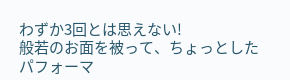わずか3回とは思えない!
般若のお面を被って、ちょっとしたパフォーマ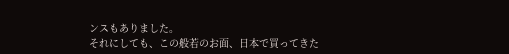ンスもありました。
それにしても、この般若のお面、日本で買ってきた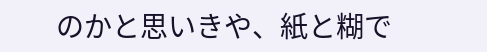のかと思いきや、紙と糊で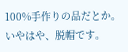100%手作りの品だとか。
いやはや、脱帽です。